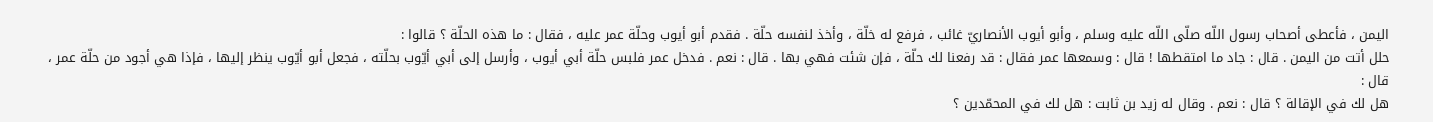اليمن ، فأعطى أصحاب رسول اللّه صلّى اللّه عليه وسلم ، وأبو أيوب الأنصاريّ غائب ، فرفع له خلّة ، وأخذ لنفسه حلّة . فقدم أبو أيوب وحلّة عمر عليه ، فقال : ما هذه الحلّة ؟ قالوا :
حلل أتت من اليمن . قال : جاد ما امتقطها ! قال : وسمعها عمر فقال : قد رفعنا لك حلّة ، فإن شئت فهي بها . قال : نعم . فدخل عمر فلبس حلّة أبي أيوب ، وأرسل إلى أبي أيّوب بحلّته ، فجعل أبو أيّوب ينظر إليها ، فإذا هي أجود من حلّة عمر ، قال :
هل لك في الإقالة ؟ قال : نعم . وقال له زيد بن ثابت : هل لك في المحمّدين ؟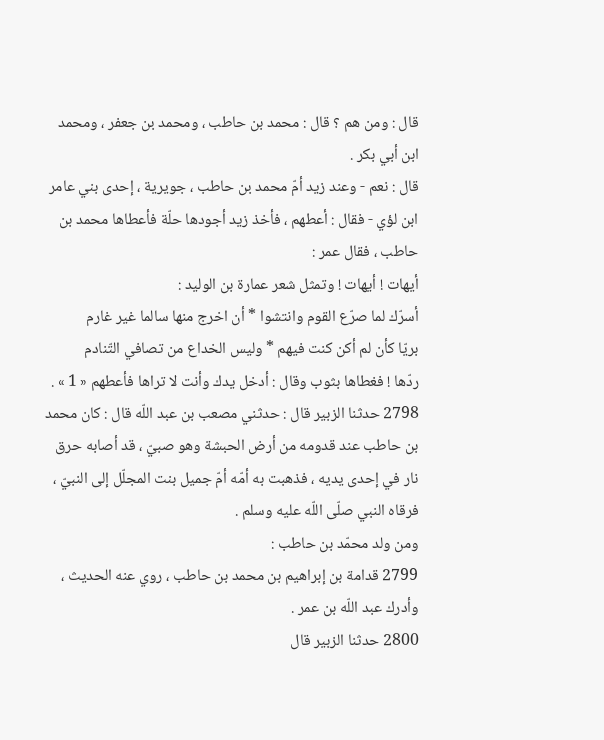قال : ومن هم ؟ قال : محمد بن حاطب ، ومحمد بن جعفر ، ومحمد ابن أبي بكر .
قال : نعم - وعند زيد أمّ محمد بن حاطب ، جويرية ، إحدى بني عامر ابن لؤي - فقال : أعطهم ، فأخذ زيد أجودها حلّة فأعطاها محمد بن حاطب ، فقال عمر :
أيهات ! أيهات ! وتمثل شعر عمارة بن الوليد :
أسرّك لما صرّع القوم وانتشوا * أن اخرج منها سالما غير غارم
بريّا كأن لم أكن كنت فيهم * وليس الخداع من تصافي التّنادم
ردّها ! فغطاها بثوب وقال : أدخل يدك وأنت لا تراها فأعطهم « 1 » .
2798 حدثنا الزبير قال : حدثني مصعب بن عبد اللّه قال : كان محمد بن حاطب عند قدومه من أرض الحبشة وهو صبيّ ، قد أصابه حرق نار في إحدى يديه ، فذهبت به أمّه أمّ جميل بنت المجلّل إلى النبيّ ، فرقاه النبي صلّى اللّه عليه وسلم .
ومن ولد محمّد بن حاطب :
2799 قدامة بن إبراهيم بن محمد بن حاطب ، روي عنه الحديث ، وأدرك عبد اللّه بن عمر .
2800 حدثنا الزبير قال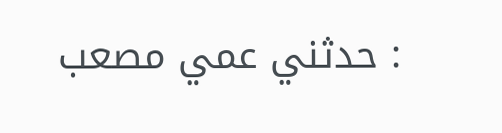: حدثني عمي مصعب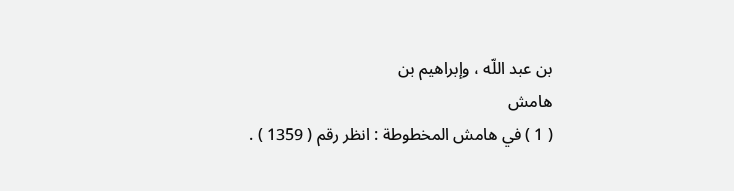بن عبد اللّه ، وإبراهيم بن
هامش
( 1 ) في هامش المخطوطة : انظر رقم ( 1359 ) .